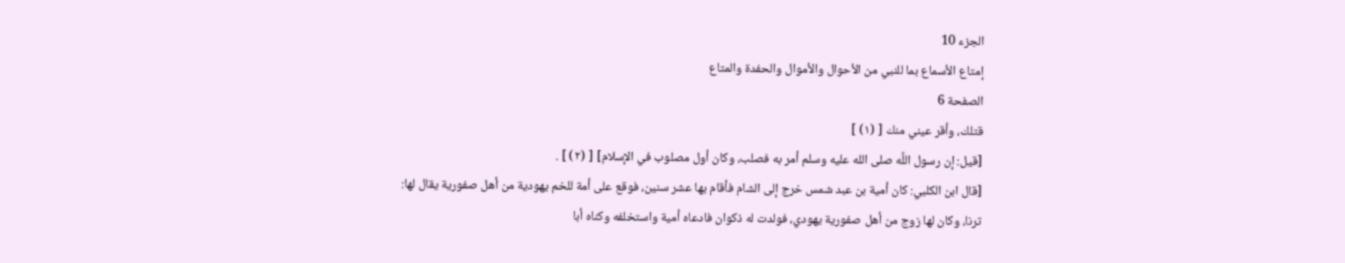الجزء 10
إمتاع الأسماع بما للنبي من الأحوال والأموال والحفدة والمتاع
الصفحة 6
قتلك، وأقر عيني منك [ (١) ]
[قيل: إن رسول اللَّه صلى الله عليه وسلم أمر به فصلب، وكان أول مصلوب في الإسلام] [ (٢) ] .
[قال ابن الكلبي: كان أمية بن عبد شمس خرج إلى الشام فأقام بها عشر سنين، فوقع على أمة للخم يهودية من أهل صفورية يقال لها: ترنا، وكان لها زوج من أهل صفورية يهودي، فولدت له ذكوان فادعاه أمية واستخلفه وكناه أبا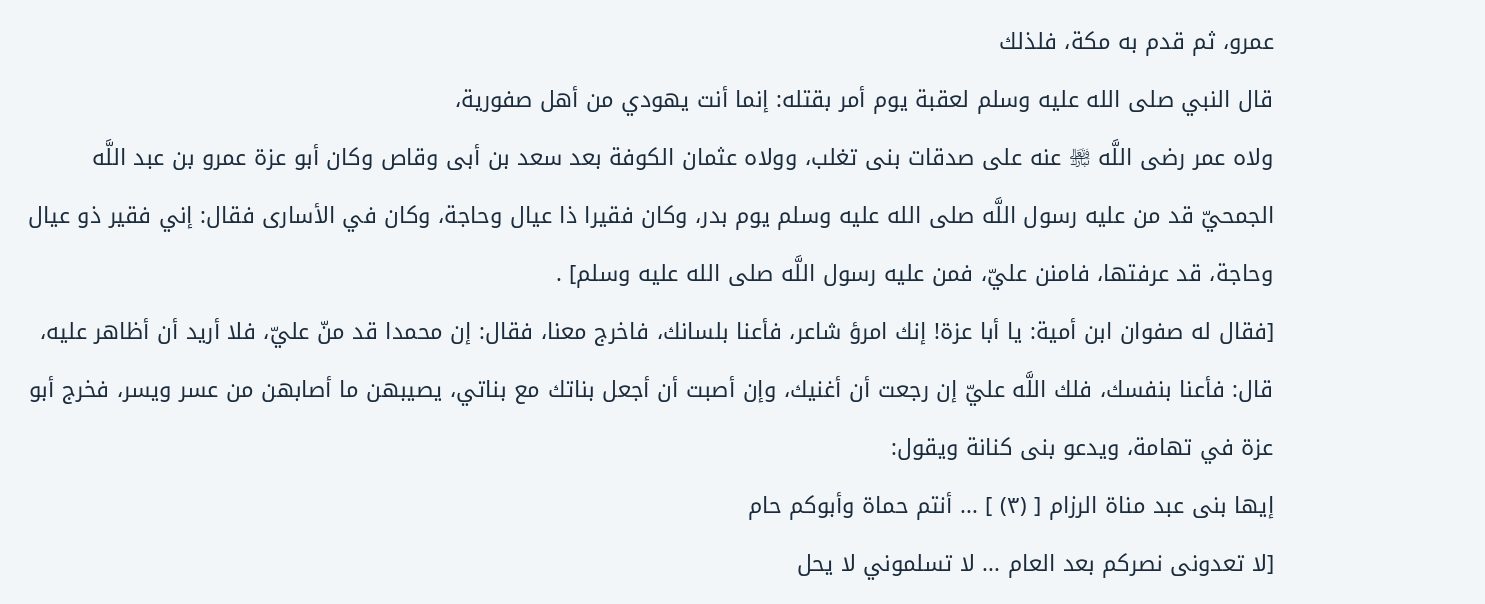عمرو، ثم قدم به مكة، فلذلك
قال النبي صلى الله عليه وسلم لعقبة يوم أمر بقتله: إنما أنت يهودي من أهل صفورية،
ولاه عمر رضى اللَّه ﵎ عنه على صدقات بنى تغلب، وولاه عثمان الكوفة بعد سعد بن أبى وقاص وكان أبو عزة عمرو بن عبد اللَّه الجمحيّ قد من عليه رسول اللَّه صلى الله عليه وسلم يوم بدر، وكان فقيرا ذا عيال وحاجة، وكان في الأسارى فقال: إني فقير ذو عيال وحاجة، قد عرفتها، فامنن عليّ، فمن عليه رسول اللَّه صلى الله عليه وسلم] .
[فقال له صفوان ابن أمية: يا أبا عزة! إنك امرؤ شاعر، فأعنا بلسانك، فاخرج معنا، فقال: إن محمدا قد منّ عليّ، فلا أريد أن أظاهر عليه، قال: فأعنا بنفسك، فلك اللَّه عليّ إن رجعت أن أغنيك، وإن أصبت أن أجعل بناتك مع بناتي، يصيبهن ما أصابهن من عسر ويسر، فخرج أبو عزة في تهامة، ويدعو بنى كنانة ويقول:
إيها بنى عبد مناة الرزام [ (٣) ] ... أنتم حماة وأبوكم حام
[لا تعدونى نصركم بعد العام ... لا تسلموني لا يحل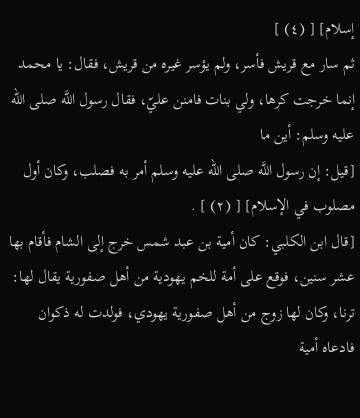إسلام] [ (٤) ]
ثم سار مع قريش فأسر، ولم يؤسر غيره من قريش، فقال: يا محمد إنما خرجت كرها، ولي بنات فامنن عليّ، فقال رسول اللَّه صلى الله عليه وسلم: أين ما
[قيل: إن رسول اللَّه صلى الله عليه وسلم أمر به فصلب، وكان أول مصلوب في الإسلام] [ (٢) ] .
[قال ابن الكلبي: كان أمية بن عبد شمس خرج إلى الشام فأقام بها عشر سنين، فوقع على أمة للخم يهودية من أهل صفورية يقال لها: ترنا، وكان لها زوج من أهل صفورية يهودي، فولدت له ذكوان فادعاه أمية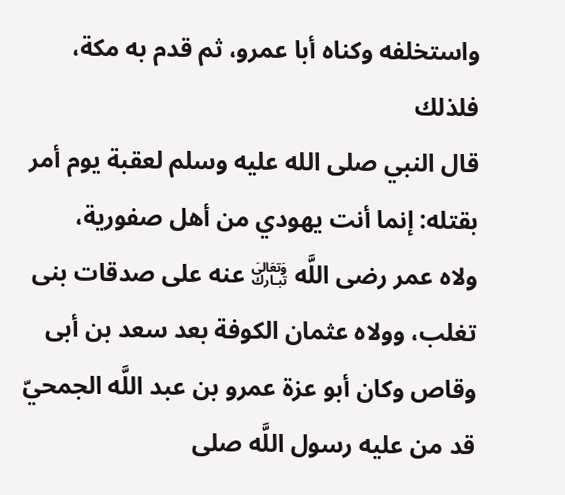واستخلفه وكناه أبا عمرو، ثم قدم به مكة، فلذلك
قال النبي صلى الله عليه وسلم لعقبة يوم أمر بقتله: إنما أنت يهودي من أهل صفورية،
ولاه عمر رضى اللَّه ﵎ عنه على صدقات بنى تغلب، وولاه عثمان الكوفة بعد سعد بن أبى وقاص وكان أبو عزة عمرو بن عبد اللَّه الجمحيّ قد من عليه رسول اللَّه صلى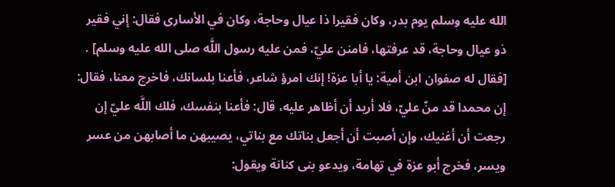الله عليه وسلم يوم بدر، وكان فقيرا ذا عيال وحاجة، وكان في الأسارى فقال: إني فقير ذو عيال وحاجة، قد عرفتها، فامنن عليّ، فمن عليه رسول اللَّه صلى الله عليه وسلم] .
[فقال له صفوان ابن أمية: يا أبا عزة! إنك امرؤ شاعر، فأعنا بلسانك، فاخرج معنا، فقال: إن محمدا قد منّ عليّ، فلا أريد أن أظاهر عليه، قال: فأعنا بنفسك، فلك اللَّه عليّ إن رجعت أن أغنيك، وإن أصبت أن أجعل بناتك مع بناتي، يصيبهن ما أصابهن من عسر ويسر، فخرج أبو عزة في تهامة، ويدعو بنى كنانة ويقول: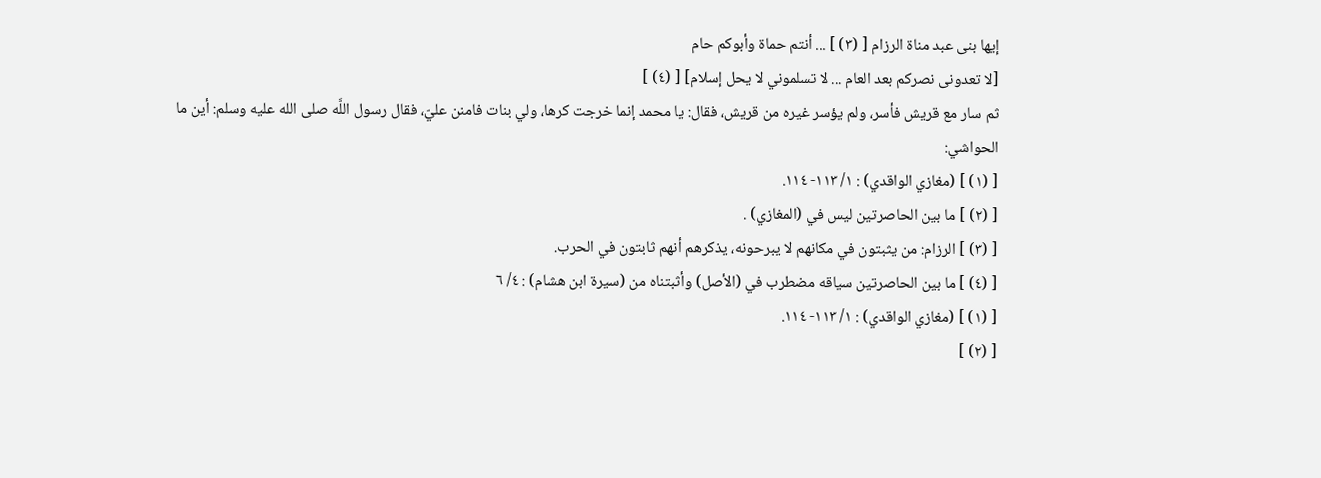إيها بنى عبد مناة الرزام [ (٣) ] ... أنتم حماة وأبوكم حام
[لا تعدونى نصركم بعد العام ... لا تسلموني لا يحل إسلام] [ (٤) ]
ثم سار مع قريش فأسر، ولم يؤسر غيره من قريش، فقال: يا محمد إنما خرجت كرها، ولي بنات فامنن عليّ، فقال رسول اللَّه صلى الله عليه وسلم: أين ما
الحواشي:
[ (١) ] (مغازي الواقدي) : ١/ ١١٣- ١١٤.
[ (٢) ] ما بين الحاصرتين ليس في (المغازي) .
[ (٣) ] الرزام: من يثبتون في مكانهم لا يبرحونه، يذكرهم أنهم ثابتون في الحرب.
[ (٤) ] ما بين الحاصرتين سياقه مضطرب في (الأصل) وأثبتناه من (سيرة ابن هشام) : ٤/ ٦
[ (١) ] (مغازي الواقدي) : ١/ ١١٣- ١١٤.
[ (٢) ]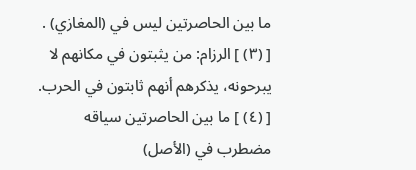ما بين الحاصرتين ليس في (المغازي) .
[ (٣) ] الرزام: من يثبتون في مكانهم لا يبرحونه، يذكرهم أنهم ثابتون في الحرب.
[ (٤) ] ما بين الحاصرتين سياقه مضطرب في (الأصل)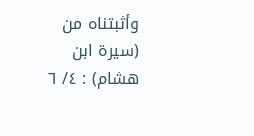وأثبتناه من (سيرة ابن هشام) : ٤/ ٦